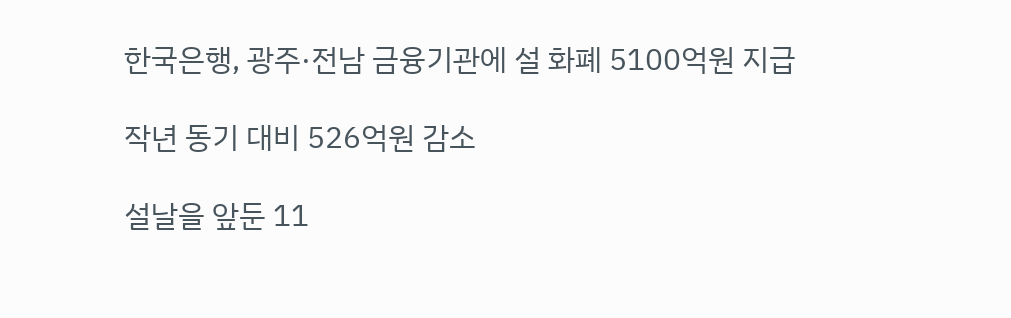한국은행, 광주·전남 금융기관에 설 화폐 5100억원 지급

작년 동기 대비 526억원 감소

설날을 앞둔 11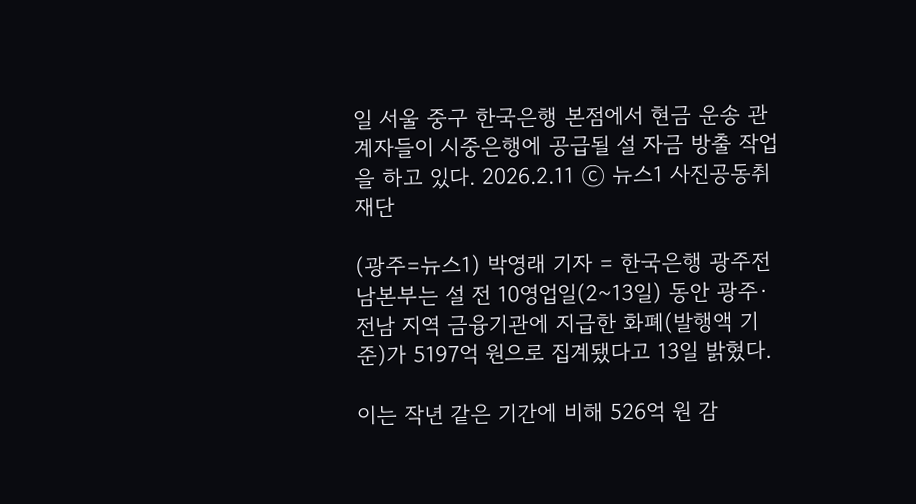일 서울 중구 한국은행 본점에서 현금 운송 관계자들이 시중은행에 공급될 설 자금 방출 작업을 하고 있다. 2026.2.11 ⓒ 뉴스1 사진공동취재단

(광주=뉴스1) 박영래 기자 = 한국은행 광주전남본부는 설 전 10영업일(2~13일) 동안 광주·전남 지역 금융기관에 지급한 화폐(발행액 기준)가 5197억 원으로 집계됐다고 13일 밝혔다.

이는 작년 같은 기간에 비해 526억 원 감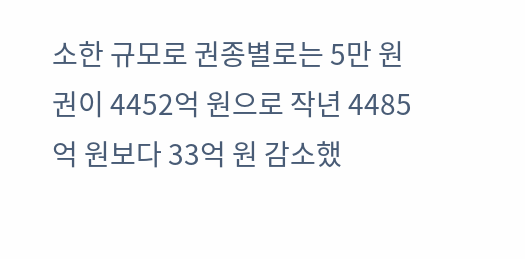소한 규모로 권종별로는 5만 원권이 4452억 원으로 작년 4485억 원보다 33억 원 감소했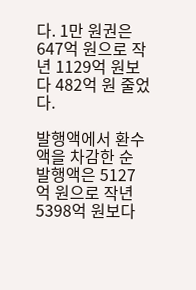다. 1만 원권은 647억 원으로 작년 1129억 원보다 482억 원 줄었다.

발행액에서 환수액을 차감한 순 발행액은 5127억 원으로 작년 5398억 원보다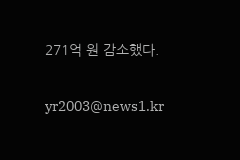271억 원 감소했다.

yr2003@news1.kr